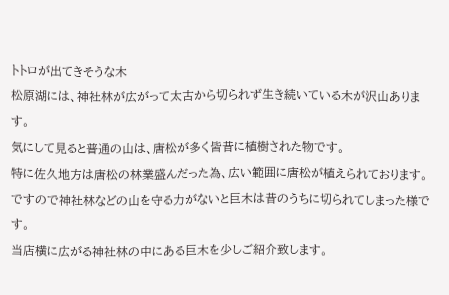トトロが出てきそうな木
松原湖には、神社林が広がって太古から切られず生き続いている木が沢山あります。
気にして見ると普通の山は、唐松が多く皆昔に植樹された物です。
特に佐久地方は唐松の林業盛んだった為、広い範囲に唐松が植えられております。
ですので神社林などの山を守る力がないと巨木は昔のうちに切られてしまった様です。
当店横に広がる神社林の中にある巨木を少しご紹介致します。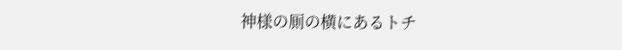神様の厠の横にあるトチ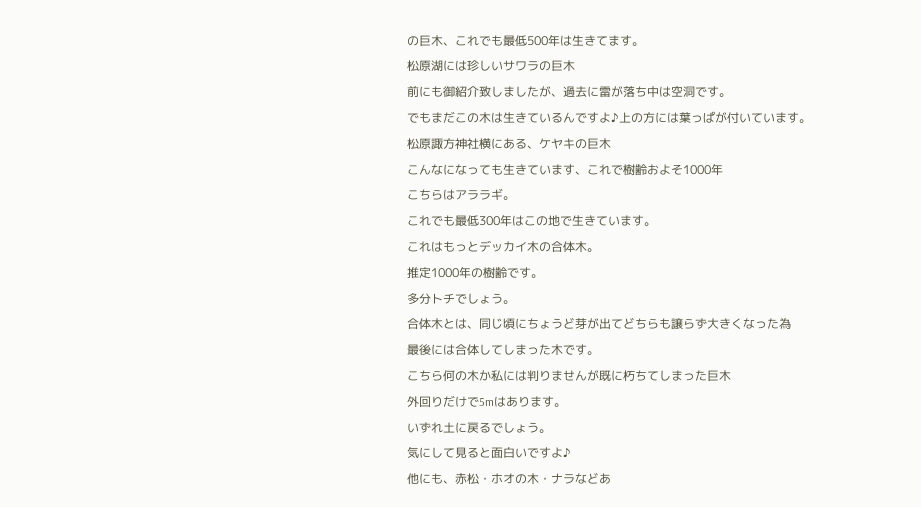の巨木、これでも最低500年は生きてます。
松原湖には珍しいサワラの巨木
前にも御紹介致しましたが、過去に雷が落ち中は空洞です。
でもまだこの木は生きているんですよ♪上の方には葉っぱが付いています。
松原諏方神社横にある、ケヤキの巨木
こんなになっても生きています、これで樹齢およそ1000年
こちらはアララギ。
これでも最低300年はこの地で生きています。
これはもっとデッカイ木の合体木。
推定1000年の樹齢です。
多分トチでしょう。
合体木とは、同じ頃にちょうど芽が出てどちらも譲らず大きくなった為
最後には合体してしまった木です。
こちら何の木か私には判りませんが既に朽ちてしまった巨木
外回りだけで5mはあります。
いずれ土に戻るでしょう。
気にして見ると面白いですよ♪
他にも、赤松・ホオの木・ナラなどあ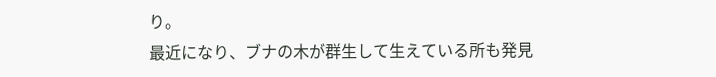り。
最近になり、ブナの木が群生して生えている所も発見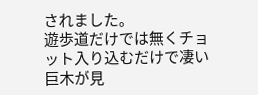されました。
遊歩道だけでは無くチョット入り込むだけで凄い巨木が見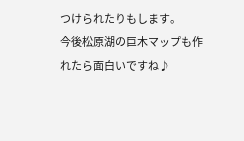つけられたりもします。
今後松原湖の巨木マップも作れたら面白いですね♪